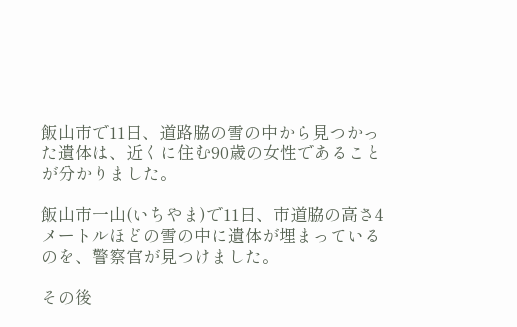飯山市で11日、道路脇の雪の中から見つかった遺体は、近くに住む90歳の女性であることが分かりました。

飯山市一山(いちやま)で11日、市道脇の高さ4メートルほどの雪の中に遺体が埋まっているのを、警察官が見つけました。

その後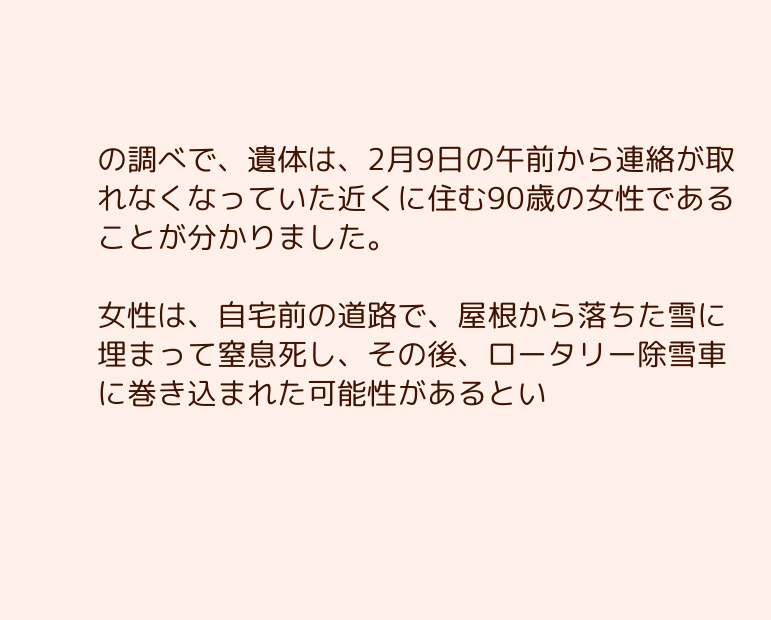の調べで、遺体は、2月9日の午前から連絡が取れなくなっていた近くに住む90歳の女性であることが分かりました。

女性は、自宅前の道路で、屋根から落ちた雪に埋まって窒息死し、その後、ロータリー除雪車に巻き込まれた可能性があるとい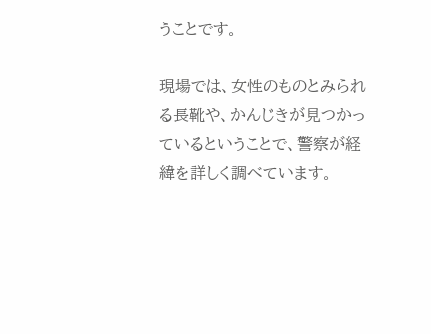うことです。

現場では、女性のものとみられる長靴や、かんじきが見つかっているということで、警察が経緯を詳しく調べています。